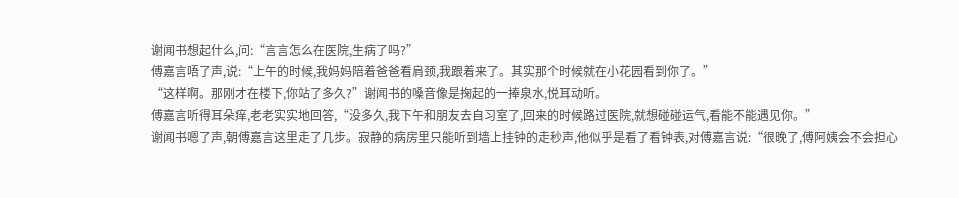谢闻书想起什么,问:“言言怎么在医院,生病了吗?”
傅嘉言唔了声,说:“上午的时候,我妈妈陪着爸爸看肩颈,我跟着来了。其实那个时候就在小花园看到你了。”
“这样啊。那刚才在楼下,你站了多久?”谢闻书的嗓音像是掬起的一捧泉水,悦耳动听。
傅嘉言听得耳朵痒,老老实实地回答,“没多久,我下午和朋友去自习室了,回来的时候路过医院,就想碰碰运气,看能不能遇见你。”
谢闻书嗯了声,朝傅嘉言这里走了几步。寂静的病房里只能听到墙上挂钟的走秒声,他似乎是看了看钟表,对傅嘉言说:“很晚了,傅阿姨会不会担心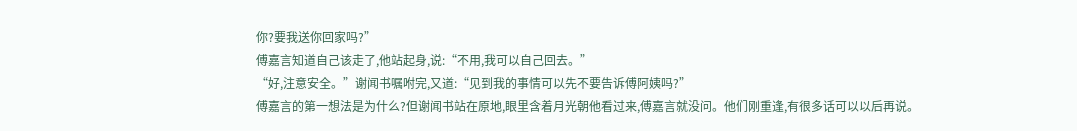你?要我送你回家吗?”
傅嘉言知道自己该走了,他站起身,说:“不用,我可以自己回去。”
“好,注意安全。”谢闻书嘱咐完,又道:“见到我的事情可以先不要告诉傅阿姨吗?”
傅嘉言的第一想法是为什么?但谢闻书站在原地,眼里含着月光朝他看过来,傅嘉言就没问。他们刚重逢,有很多话可以以后再说。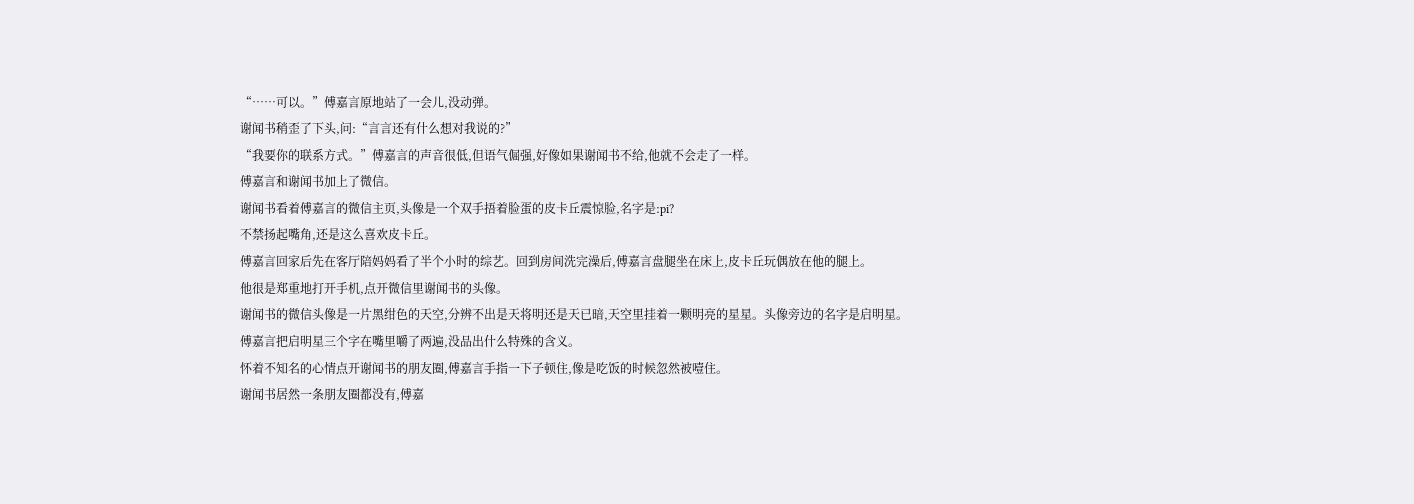“……可以。”傅嘉言原地站了一会儿,没动弹。
谢闻书稍歪了下头,问:“言言还有什么想对我说的?”
“我要你的联系方式。”傅嘉言的声音很低,但语气倔强,好像如果谢闻书不给,他就不会走了一样。
傅嘉言和谢闻书加上了微信。
谢闻书看着傅嘉言的微信主页,头像是一个双手捂着脸蛋的皮卡丘震惊脸,名字是:pi?
不禁扬起嘴角,还是这么喜欢皮卡丘。
傅嘉言回家后先在客厅陪妈妈看了半个小时的综艺。回到房间洗完澡后,傅嘉言盘腿坐在床上,皮卡丘玩偶放在他的腿上。
他很是郑重地打开手机,点开微信里谢闻书的头像。
谢闻书的微信头像是一片黑绀色的天空,分辨不出是天将明还是天已暗,天空里挂着一颗明亮的星星。头像旁边的名字是启明星。
傅嘉言把启明星三个字在嘴里嚼了两遍,没品出什么特殊的含义。
怀着不知名的心情点开谢闻书的朋友圈,傅嘉言手指一下子顿住,像是吃饭的时候忽然被噎住。
谢闻书居然一条朋友圈都没有,傅嘉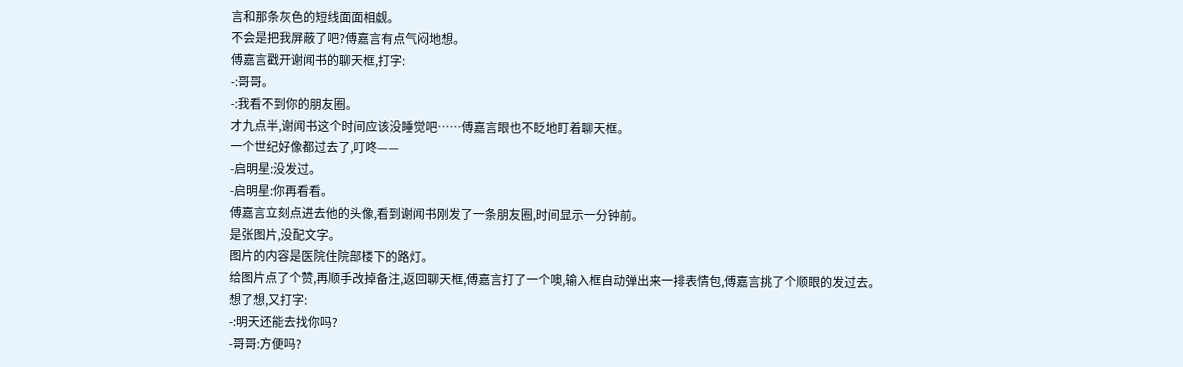言和那条灰色的短线面面相觑。
不会是把我屏蔽了吧?傅嘉言有点气闷地想。
傅嘉言戳开谢闻书的聊天框,打字:
-:哥哥。
-:我看不到你的朋友圈。
才九点半,谢闻书这个时间应该没睡觉吧……傅嘉言眼也不眨地盯着聊天框。
一个世纪好像都过去了,叮咚——
-启明星:没发过。
-启明星:你再看看。
傅嘉言立刻点进去他的头像,看到谢闻书刚发了一条朋友圈,时间显示一分钟前。
是张图片,没配文字。
图片的内容是医院住院部楼下的路灯。
给图片点了个赞,再顺手改掉备注,返回聊天框,傅嘉言打了一个噢,输入框自动弹出来一排表情包,傅嘉言挑了个顺眼的发过去。
想了想,又打字:
-:明天还能去找你吗?
-哥哥:方便吗?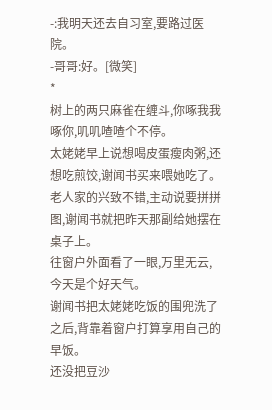-:我明天还去自习室,要路过医院。
-哥哥:好。[微笑]
*
树上的两只麻雀在缠斗,你啄我我啄你,叽叽喳喳个不停。
太姥姥早上说想喝皮蛋瘦肉粥,还想吃煎饺,谢闻书买来喂她吃了。老人家的兴致不错,主动说要拼拼图,谢闻书就把昨天那副给她摆在桌子上。
往窗户外面看了一眼,万里无云,今天是个好天气。
谢闻书把太姥姥吃饭的围兜洗了之后,背靠着窗户打算享用自己的早饭。
还没把豆沙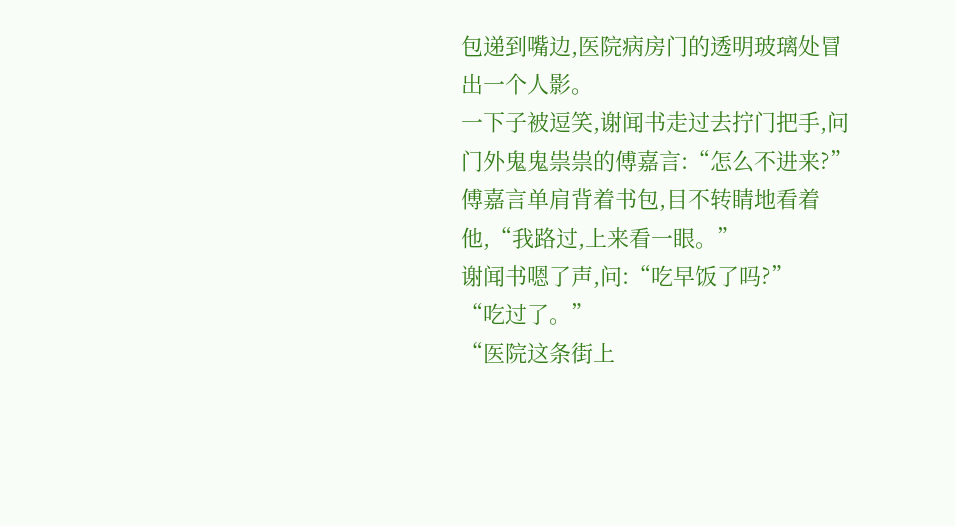包递到嘴边,医院病房门的透明玻璃处冒出一个人影。
一下子被逗笑,谢闻书走过去拧门把手,问门外鬼鬼祟祟的傅嘉言:“怎么不进来?”
傅嘉言单肩背着书包,目不转睛地看着他,“我路过,上来看一眼。”
谢闻书嗯了声,问:“吃早饭了吗?”
“吃过了。”
“医院这条街上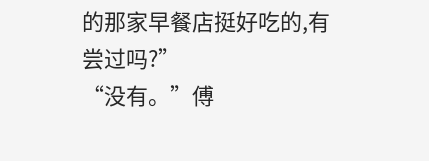的那家早餐店挺好吃的,有尝过吗?”
“没有。”傅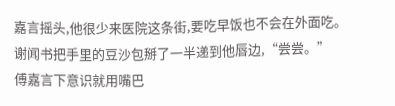嘉言摇头,他很少来医院这条街,要吃早饭也不会在外面吃。
谢闻书把手里的豆沙包掰了一半递到他唇边,“尝尝。”
傅嘉言下意识就用嘴巴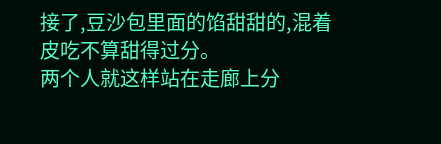接了,豆沙包里面的馅甜甜的,混着皮吃不算甜得过分。
两个人就这样站在走廊上分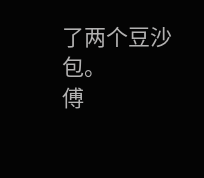了两个豆沙包。
傅